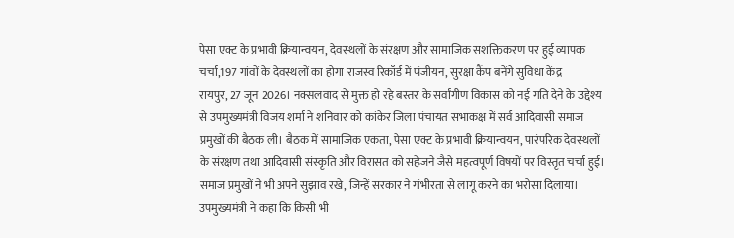पेसा एक्ट के प्रभावी क्रियान्वयन, देवस्थलों के संरक्षण और सामाजिक सशक्तिकरण पर हुई व्यापक चर्चा,197 गांवों के देवस्थलों का होगा राजस्व रिकॉर्ड में पंजीयन, सुरक्षा कैंप बनेंगे सुविधा केंद्र
रायपुर, 27 जून 2026। नक्सलवाद से मुक्त हो रहे बस्तर के सर्वांगीण विकास को नई गति देने के उद्देश्य से उपमुख्यमंत्री विजय शर्मा ने शनिवार को कांकेर जिला पंचायत सभाकक्ष में सर्व आदिवासी समाज प्रमुखों की बैठक ली। बैठक में सामाजिक एकता, पेसा एक्ट के प्रभावी क्रियान्वयन, पारंपरिक देवस्थलों के संरक्षण तथा आदिवासी संस्कृति और विरासत को सहेजने जैसे महत्वपूर्ण विषयों पर विस्तृत चर्चा हुई। समाज प्रमुखों ने भी अपने सुझाव रखे, जिन्हें सरकार ने गंभीरता से लागू करने का भरोसा दिलाया।
उपमुख्यमंत्री ने कहा कि किसी भी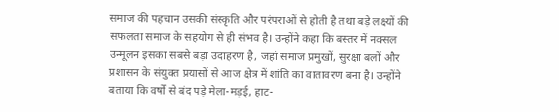समाज की पहचान उसकी संस्कृति और परंपराओं से होती है तथा बड़े लक्ष्यों की सफलता समाज के सहयोग से ही संभव है। उन्होंने कहा कि बस्तर में नक्सल उन्मूलन इसका सबसे बड़ा उदाहरण है, जहां समाज प्रमुखों, सुरक्षा बलों और प्रशासन के संयुक्त प्रयासों से आज क्षेत्र में शांति का वातावरण बना है। उन्होंने बताया कि वर्षों से बंद पड़े मेला-मड़ई, हाट-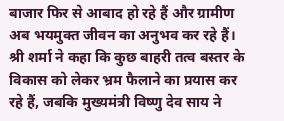बाजार फिर से आबाद हो रहे हैं और ग्रामीण अब भयमुक्त जीवन का अनुभव कर रहे हैं। श्री शर्मा ने कहा कि कुछ बाहरी तत्व बस्तर के विकास को लेकर भ्रम फैलाने का प्रयास कर रहे हैं, जबकि मुख्यमंत्री विष्णु देव साय ने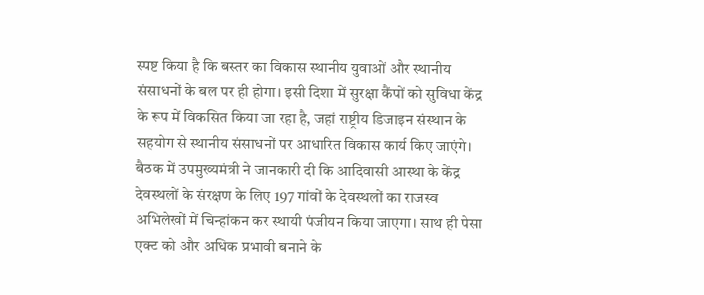स्पष्ट किया है कि बस्तर का विकास स्थानीय युवाओं और स्थानीय संसाधनों के बल पर ही होगा। इसी दिशा में सुरक्षा कैंपों को सुविधा केंद्र के रूप में विकसित किया जा रहा है, जहां राष्ट्रीय डिजाइन संस्थान के सहयोग से स्थानीय संसाधनों पर आधारित विकास कार्य किए जाएंगे।
बैठक में उपमुख्यमंत्री ने जानकारी दी कि आदिवासी आस्था के केंद्र देवस्थलों के संरक्षण के लिए 197 गांवों के देवस्थलों का राजस्व अभिलेखों में चिन्हांकन कर स्थायी पंजीयन किया जाएगा। साथ ही पेसा एक्ट को और अधिक प्रभावी बनाने के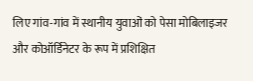लिए गांव-गांव में स्थानीय युवाओं को पेसा मोबिलाइजर और कोऑर्डिनेटर के रूप में प्रशिक्षित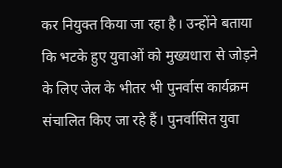कर नियुक्त किया जा रहा है। उन्होंने बताया कि भटके हुए युवाओं को मुख्यधारा से जोड़ने के लिए जेल के भीतर भी पुनर्वास कार्यक्रम संचालित किए जा रहे हैं। पुनर्वासित युवा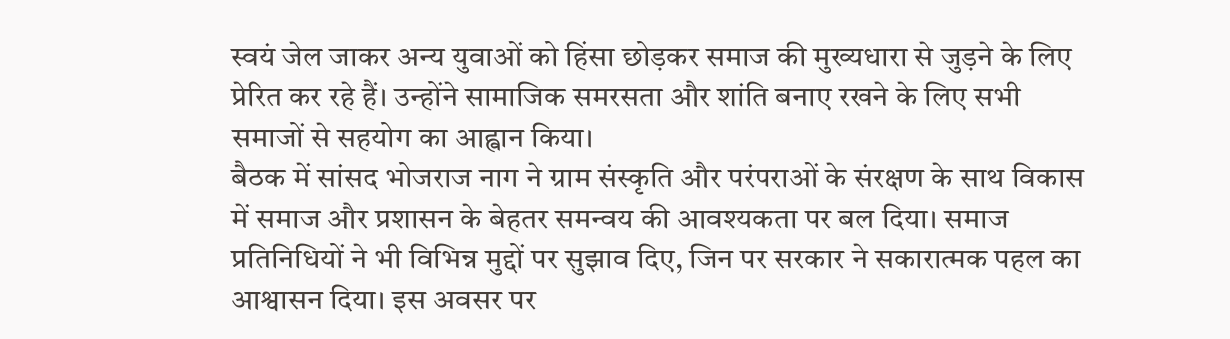स्वयं जेल जाकर अन्य युवाओं को हिंसा छोड़कर समाज की मुख्यधारा से जुड़ने के लिए प्रेरित कर रहे हैं। उन्होंने सामाजिक समरसता और शांति बनाए रखने के लिए सभी समाजों से सहयोग का आह्वान किया।
बैठक में सांसद भोजराज नाग ने ग्राम संस्कृति और परंपराओं के संरक्षण के साथ विकास में समाज और प्रशासन के बेहतर समन्वय की आवश्यकता पर बल दिया। समाज प्रतिनिधियों ने भी विभिन्न मुद्दों पर सुझाव दिए, जिन पर सरकार ने सकारात्मक पहल का आश्वासन दिया। इस अवसर पर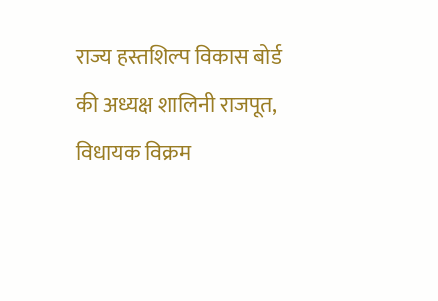राज्य हस्तशिल्प विकास बोर्ड की अध्यक्ष शालिनी राजपूत, विधायक विक्रम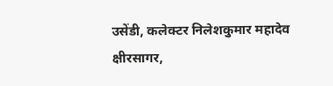उसेंडी, कलेक्टर निलेशकुमार महादेव क्षीरसागर,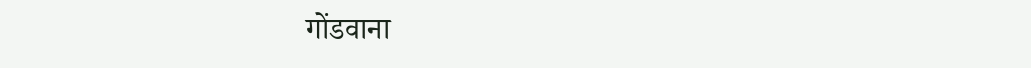गोंडवाना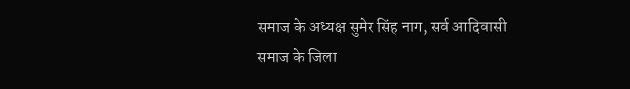समाज के अध्यक्ष सुमेर सिंह नाग, सर्व आदिवासी समाज के जिला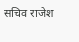सचिव राजेश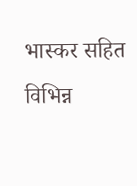भास्कर सहित विभिन्न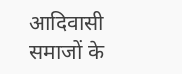आदिवासी समाजों के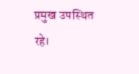प्रमुख उपस्थित रहे।